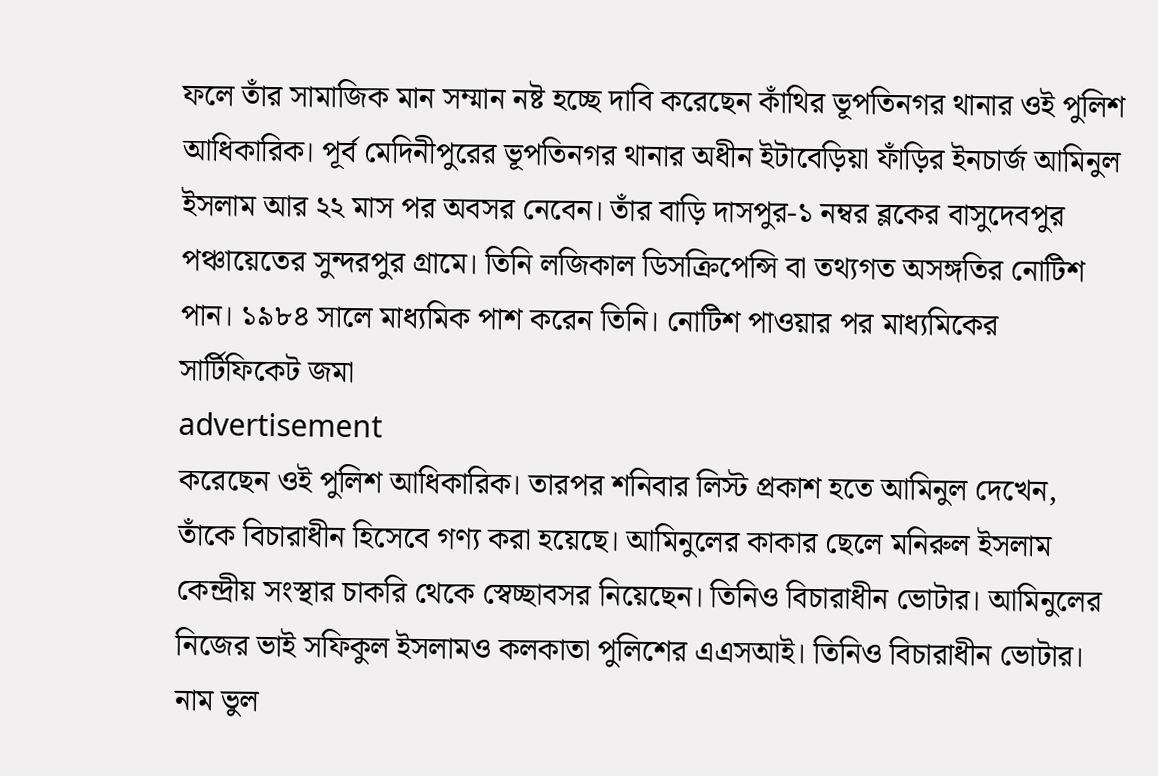ফলে তাঁর সামাজিক মান সম্মান নষ্ট হচ্ছে দাবি করেছেন কাঁথির ভূপতিনগর থানার ওই পুলিশ আধিকারিক। পূর্ব মেদিনীপুরের ভূপতিনগর থানার অধীন ইটাবেড়িয়া ফাঁড়ির ইনচার্জ আমিনুল ইসলাম আর ২২ মাস পর অবসর নেবেন। তাঁর বাড়ি দাসপুর-১ নম্বর ব্লকের বাসুদেবপুর পঞ্চায়েতের সুন্দরপুর গ্রামে। তিনি লজিকাল ডিসক্রিপেন্সি বা তথ্যগত অসঙ্গতির নোটিশ পান। ১৯৮৪ সালে মাধ্যমিক পাশ করেন তিনি। নোটিশ পাওয়ার পর মাধ্যমিকের সার্টিফিকেট জমা
advertisement
করেছেন ওই পুলিশ আধিকারিক। তারপর শনিবার লিস্ট প্রকাশ হতে আমিনুল দেখেন, তাঁকে বিচারাধীন হিসেবে গণ্য করা হয়েছে। আমিনুলের কাকার ছেলে মনিরুল ইসলাম কেন্দ্রীয় সংস্থার চাকরি থেকে স্বেচ্ছাবসর নিয়েছেন। তিনিও বিচারাধীন ভোটার। আমিনুলের নিজের ভাই সফিকুল ইসলামও কলকাতা পুলিশের এএসআই। তিনিও বিচারাধীন ভোটার। নাম ভুল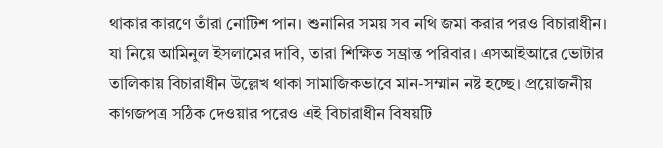থাকার কারণে তাঁরা নোটিশ পান। শুনানির সময় সব নথি জমা করার পরও বিচারাধীন। যা নিয়ে আমিনুল ইসলামের দাবি, তারা শিক্ষিত সম্ভ্রান্ত পরিবার। এসআইআরে ভোটার তালিকায় বিচারাধীন উল্লেখ থাকা সামাজিকভাবে মান-সম্মান নষ্ট হচ্ছে। প্রয়োজনীয় কাগজপত্র সঠিক দেওয়ার পরেও এই বিচারাধীন বিষয়টি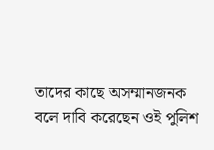তাদের কাছে অসম্মানজনক বলে দাবি করেছেন ওই পুলিশ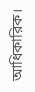আধিকারিক।